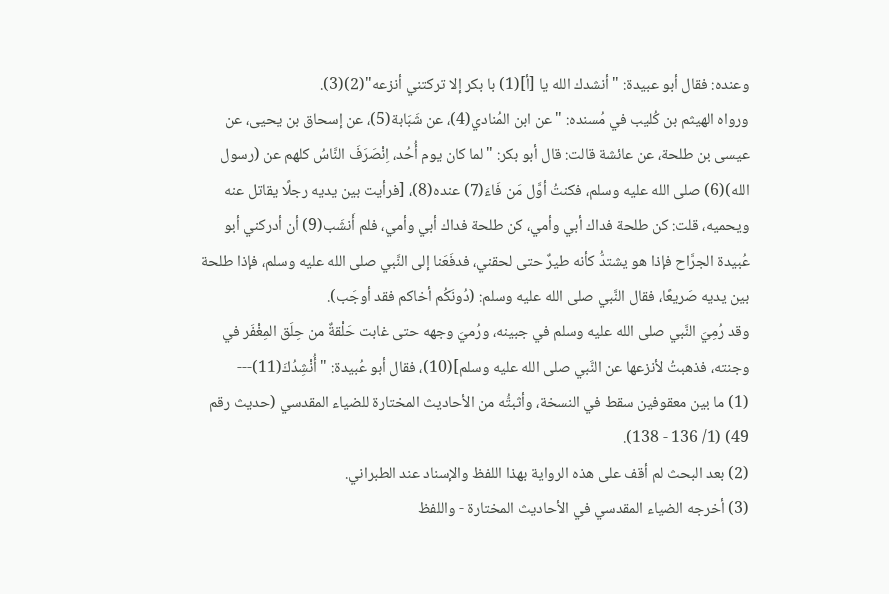وعنده: فقال أبو عبيدة: "أنشدك الله يا [أ](1) با بكر إلا تركتني أنزعه"(2)(3).
ورواه الهيثم بن كُليب في مُسنده: "عن ابن المُنادي(4)، عن شَبَابة(5)، عن إسحاق بن يحيى، عن عيسى بن طلحة، عن عائشة قالت: قال أبو بكر: "لما كان يوم أُحُد، اِنْصَرَفَ النَّاسُ كلهم عن (رسول الله)(6) صلى الله عليه وسلم، فكنتُ أوَّل مَن فَاءَ(7) عنده(8)، [فرأيت بين يديه رجلًا يقاتل عنه ويحميه، قلت: كن طلحة فداك أبي وأمي، كن طلحة فداك أبي وأمي، فلم أَنشَب(9) أن أدركني أبو عُبيدة الجرَّاح فإذا هو يشتدُّ كأنه طيرٌ حتى لحقني، فدفَعَنا إلى النَّبي صلى الله عليه وسلم، فإذا طلحة بين يديه صَريعًا، فقال النَّبي صلى الله عليه وسلم: (دُونَكُم أخاكم فقد أوجَب).
وقد رُمِيَ النَّبي صلى الله عليه وسلم في جبينه، ورُميَ وجهه حتى غابت حَلْقةٌ من حِلَق المِغْفَر في وجنته، فذهبتُ لأنزعها عن النَّبي صلى الله عليه وسلم](10)، فقال أبو عُبيدة: "أُنْشِدُكَ(11)---
(1) ما بين معقوفين سقط في النسخة، وأثبتُّه من الأحاديث المختارة للضياء المقدسي (حديث رقم 49) (1/ 136 - 138).
(2) بعد البحث لم أقف على هذه الرواية بهذا اللفظ والإسناد عند الطبراني.
(3) أخرجه الضياء المقدسي في الأحاديث المختارة - واللفظ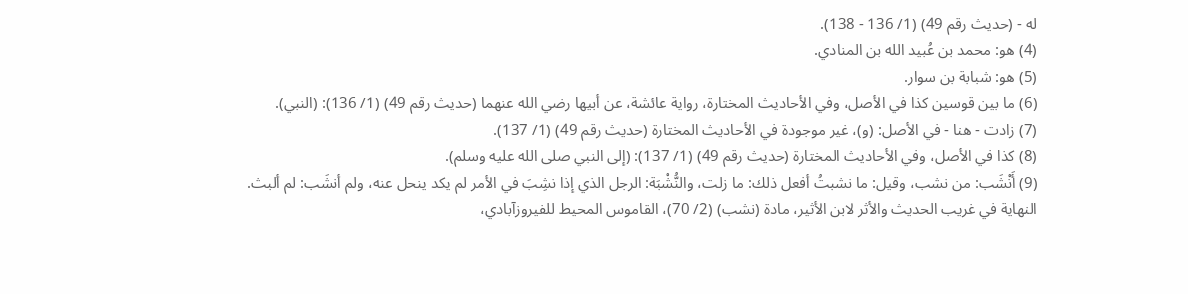له - (حديث رقم 49) (1/ 136 - 138).
(4) هو: محمد بن عُبيد الله بن المنادي.
(5) هو: شبابة بن سوار.
(6) ما بين قوسين كذا في الأصل، وفي الأحاديث المختارة، رواية عائشة، عن أبيها رضي الله عنهما (حديث رقم 49) (1/ 136): (النبي).
(7) زادت - هنا - في الأصل: (و)، غير موجودة في الأحاديث المختارة (حديث رقم 49) (1/ 137).
(8) كذا في الأصل، وفي الأحاديث المختارة (حديث رقم 49) (1/ 137): (إلى النبي صلى الله عليه وسلم).
(9) أَنْشَب: من نشب، وقيل: ما نشبتُ أفعل ذلك: ما زلت، والنُّشْبَة: الرجل الذي إذا نشِبَ في الأمر لم يكد ينحل عنه، ولم أنشَب: لم ألبث. النهاية في غريب الحديث والأثر لابن الأثير، مادة (نشب) (2/ 70)، القاموس المحيط للفيروزآبادي،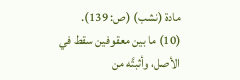مادة (نشب) (ص: 139).
(10) ما بين معقوفين سقط في الأصل، وأثبتَّه من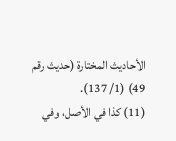الأحاديث المختارة (حديث رقم 49) (1/ 137).
(11) كذا في الأصل، وفي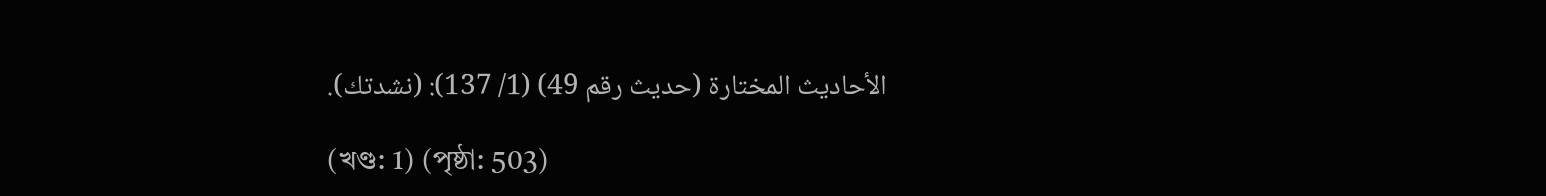الأحاديث المختارة (حديث رقم 49) (1/ 137): (نشدتك).

(খণ্ড: 1) (পৃষ্ঠা: 503)